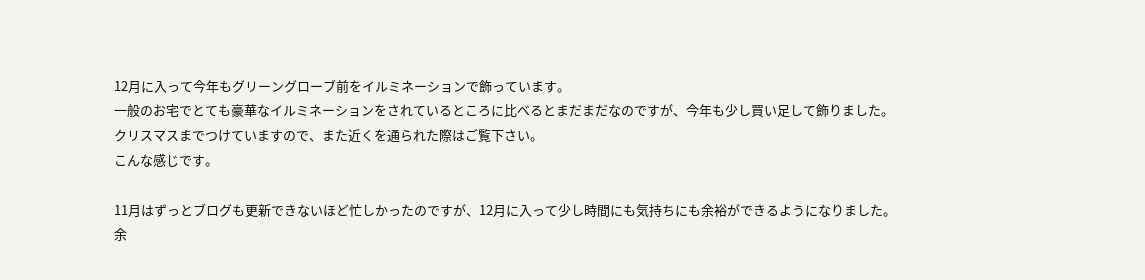12月に入って今年もグリーングローブ前をイルミネーションで飾っています。
一般のお宅でとても豪華なイルミネーションをされているところに比べるとまだまだなのですが、今年も少し買い足して飾りました。
クリスマスまでつけていますので、また近くを通られた際はご覧下さい。
こんな感じです。

11月はずっとブログも更新できないほど忙しかったのですが、12月に入って少し時間にも気持ちにも余裕ができるようになりました。
余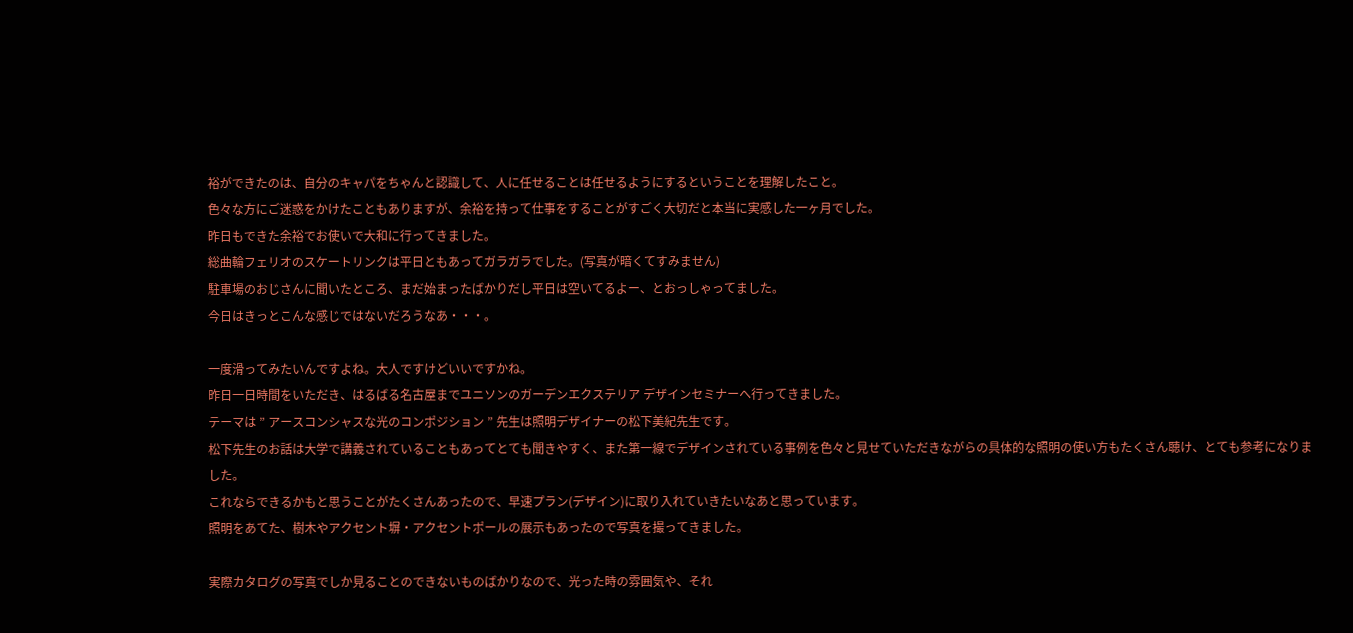裕ができたのは、自分のキャパをちゃんと認識して、人に任せることは任せるようにするということを理解したこと。
色々な方にご迷惑をかけたこともありますが、余裕を持って仕事をすることがすごく大切だと本当に実感した一ヶ月でした。
昨日もできた余裕でお使いで大和に行ってきました。
総曲輪フェリオのスケートリンクは平日ともあってガラガラでした。(写真が暗くてすみません)
駐車場のおじさんに聞いたところ、まだ始まったばかりだし平日は空いてるよー、とおっしゃってました。
今日はきっとこんな感じではないだろうなあ・・・。

一度滑ってみたいんですよね。大人ですけどいいですかね。
昨日一日時間をいただき、はるばる名古屋までユニソンのガーデンエクステリア デザインセミナーへ行ってきました。
テーマは ” アースコンシャスな光のコンポジション ” 先生は照明デザイナーの松下美紀先生です。
松下先生のお話は大学で講義されていることもあってとても聞きやすく、また第一線でデザインされている事例を色々と見せていただきながらの具体的な照明の使い方もたくさん聴け、とても参考になりました。
これならできるかもと思うことがたくさんあったので、早速プラン(デザイン)に取り入れていきたいなあと思っています。
照明をあてた、樹木やアクセント塀・アクセントポールの展示もあったので写真を撮ってきました。

実際カタログの写真でしか見ることのできないものばかりなので、光った時の雰囲気や、それ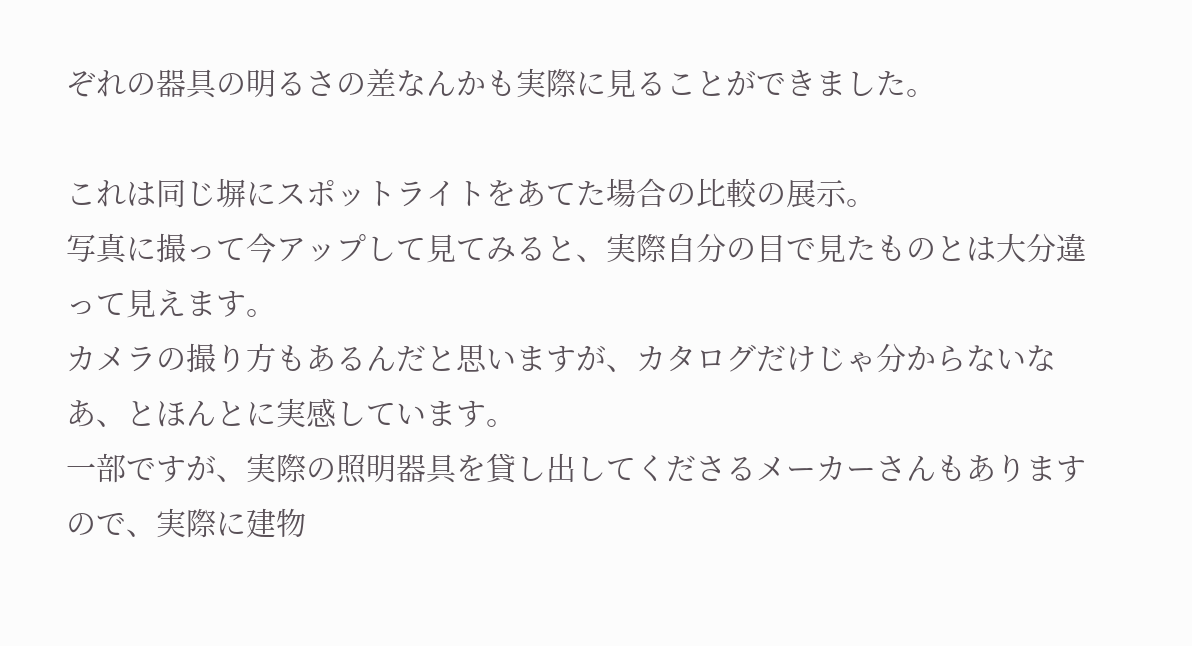ぞれの器具の明るさの差なんかも実際に見ることができました。

これは同じ塀にスポットライトをあてた場合の比較の展示。
写真に撮って今アップして見てみると、実際自分の目で見たものとは大分違って見えます。
カメラの撮り方もあるんだと思いますが、カタログだけじゃ分からないなあ、とほんとに実感しています。
一部ですが、実際の照明器具を貸し出してくださるメーカーさんもありますので、実際に建物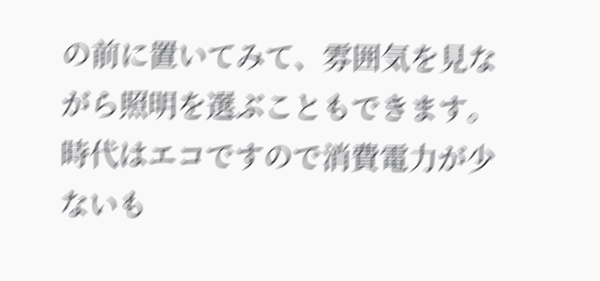の前に置いてみて、雰囲気を見ながら照明を選ぶこともできます。
時代はエコですので消費電力が少ないも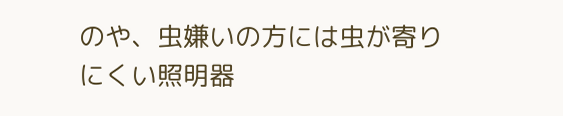のや、虫嫌いの方には虫が寄りにくい照明器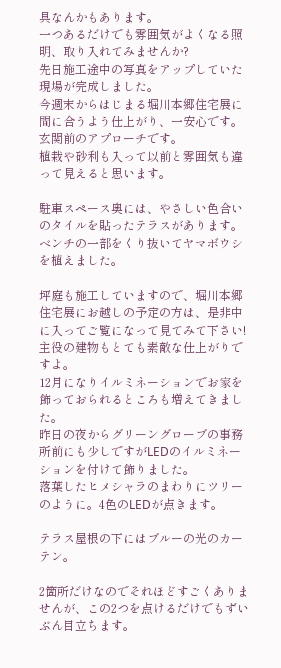具なんかもあります。
一つあるだけでも雰囲気がよくなる照明、取り入れてみませんか?
先日施工途中の写真をアップしていた現場が完成しました。
今週末からはじまる堀川本郷住宅展に間に合うよう仕上がり、一安心です。
玄関前のアプローチです。
植栽や砂利も入って以前と雰囲気も違って見えると思います。

駐車スペース奥には、やさしい色合いのタイルを貼ったテラスがあります。
ベンチの一部をくり抜いてヤマボウシを植えました。

坪庭も施工していますので、堀川本郷住宅展にお越しの予定の方は、是非中に入ってご覧になって見てみて下さい!
主役の建物もとても素敵な仕上がりですよ。
12月になりイルミネーションでお家を飾っておられるところも増えてきました。
昨日の夜からグリーングローブの事務所前にも少しですがLEDのイルミネーションを付けて飾りました。
落葉したヒメシャラのまわりにツリーのように。4色のLEDが点きます。

テラス屋根の下にはブルーの光のカーテン。

2箇所だけなのでそれほどすごくありませんが、この2つを点けるだけでもずいぶん目立ちます。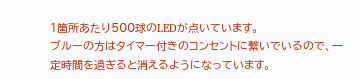1箇所あたり500球のLEDが点いています。
ブルーの方はタイマー付きのコンセントに繋いでいるので、一定時間を過ぎると消えるようになっています。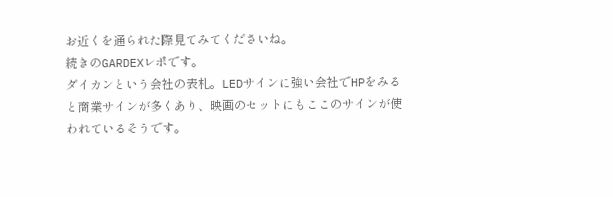お近くを通られた際見てみてくださいね。
続きのGARDEXレポです。
ダイカンという会社の表札。LEDサインに強い会社でHPをみると商業サインが多くあり、映画のセットにもここのサインが使われているそうです。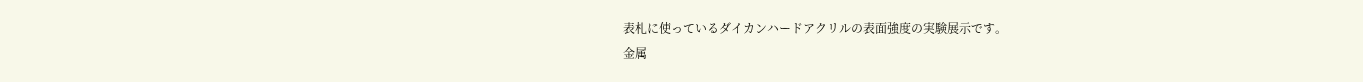表札に使っているダイカンハードアクリルの表面強度の実験展示です。
金属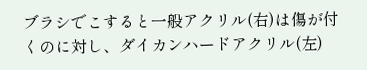ブラシでこすると一般アクリル(右)は傷が付くのに対し、ダイカンハードアクリル(左)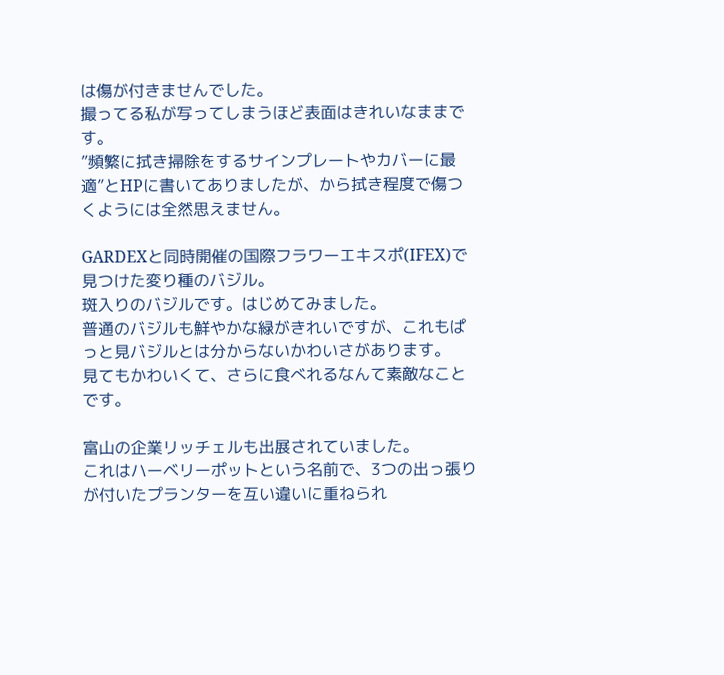は傷が付きませんでした。
撮ってる私が写ってしまうほど表面はきれいなままです。
”頻繁に拭き掃除をするサインプレートやカバーに最適”とHPに書いてありましたが、から拭き程度で傷つくようには全然思えません。

GARDEXと同時開催の国際フラワーエキスポ(IFEX)で見つけた変り種のバジル。
斑入りのバジルです。はじめてみました。
普通のバジルも鮮やかな緑がきれいですが、これもぱっと見バジルとは分からないかわいさがあります。
見てもかわいくて、さらに食べれるなんて素敵なことです。

富山の企業リッチェルも出展されていました。
これはハーベリーポットという名前で、3つの出っ張りが付いたプランターを互い違いに重ねられ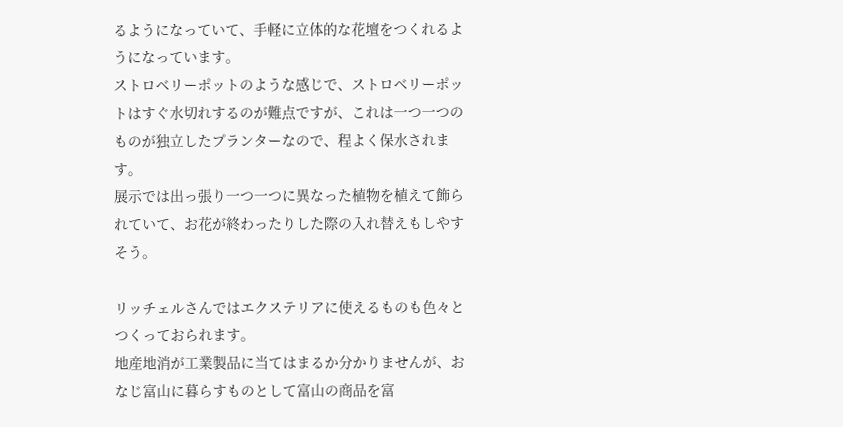るようになっていて、手軽に立体的な花壇をつくれるようになっています。
ストロベリーポットのような感じで、ストロベリーポットはすぐ水切れするのが難点ですが、これは一つ一つのものが独立したプランターなので、程よく保水されます。
展示では出っ張り一つ一つに異なった植物を植えて飾られていて、お花が終わったりした際の入れ替えもしやすそう。

リッチェルさんではエクステリアに使えるものも色々とつくっておられます。
地産地消が工業製品に当てはまるか分かりませんが、おなじ富山に暮らすものとして富山の商品を富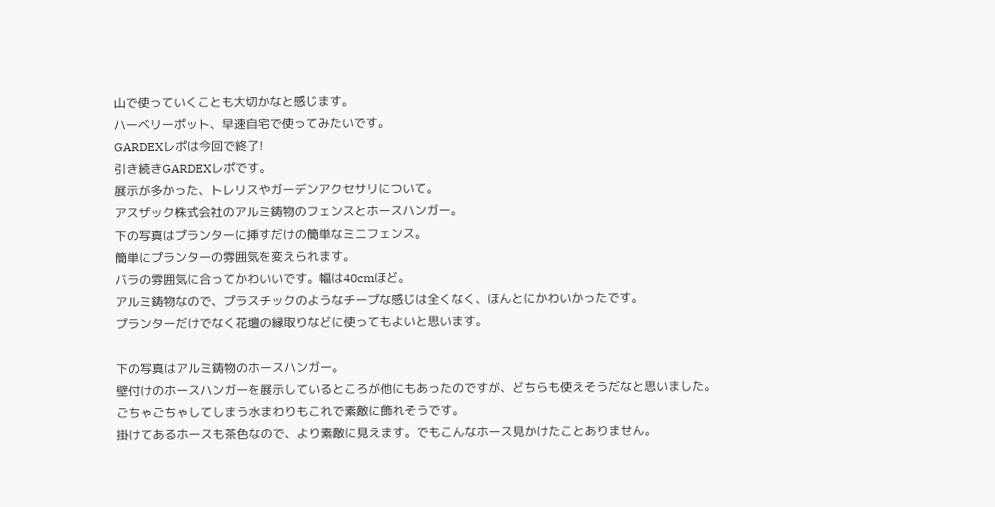山で使っていくことも大切かなと感じます。
ハーベリーポット、早速自宅で使ってみたいです。
GARDEXレポは今回で終了!
引き続きGARDEXレポです。
展示が多かった、トレリスやガーデンアクセサリについて。
アスザック株式会社のアルミ鋳物のフェンスとホースハンガー。
下の写真はプランターに挿すだけの簡単なミニフェンス。
簡単にプランターの雰囲気を変えられます。
バラの雰囲気に合ってかわいいです。幅は40cmほど。
アルミ鋳物なので、プラスチックのようなチープな感じは全くなく、ほんとにかわいかったです。
プランターだけでなく花壇の縁取りなどに使ってもよいと思います。

下の写真はアルミ鋳物のホースハンガー。
壁付けのホースハンガーを展示しているところが他にもあったのですが、どちらも使えそうだなと思いました。
ごちゃごちゃしてしまう水まわりもこれで素敵に飾れそうです。
掛けてあるホースも茶色なので、より素敵に見えます。でもこんなホース見かけたことありません。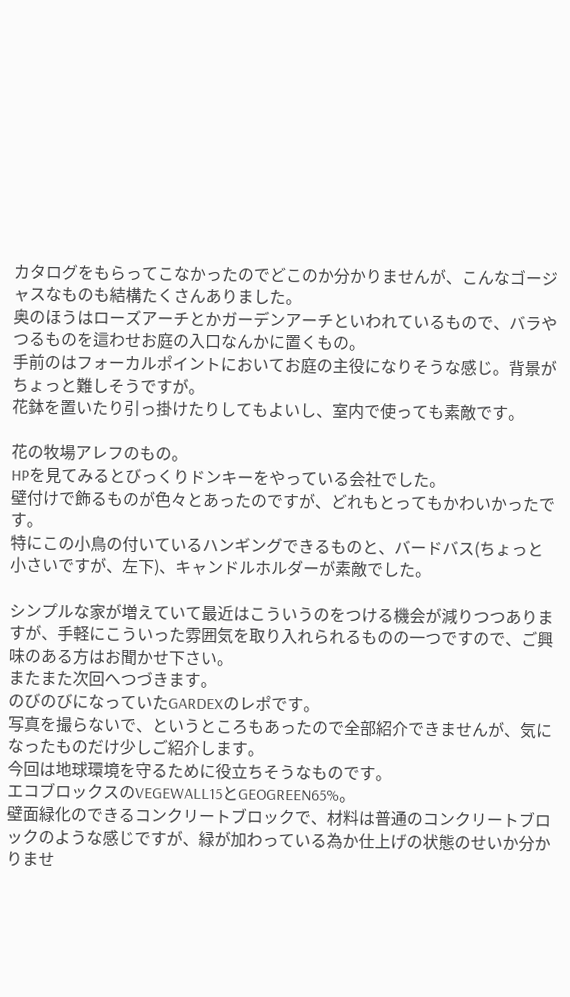カタログをもらってこなかったのでどこのか分かりませんが、こんなゴージャスなものも結構たくさんありました。
奥のほうはローズアーチとかガーデンアーチといわれているもので、バラやつるものを這わせお庭の入口なんかに置くもの。
手前のはフォーカルポイントにおいてお庭の主役になりそうな感じ。背景がちょっと難しそうですが。
花鉢を置いたり引っ掛けたりしてもよいし、室内で使っても素敵です。

花の牧場アレフのもの。
HPを見てみるとびっくりドンキーをやっている会社でした。
壁付けで飾るものが色々とあったのですが、どれもとってもかわいかったです。
特にこの小鳥の付いているハンギングできるものと、バードバス(ちょっと小さいですが、左下)、キャンドルホルダーが素敵でした。

シンプルな家が増えていて最近はこういうのをつける機会が減りつつありますが、手軽にこういった雰囲気を取り入れられるものの一つですので、ご興味のある方はお聞かせ下さい。
またまた次回へつづきます。
のびのびになっていたGARDEXのレポです。
写真を撮らないで、というところもあったので全部紹介できませんが、気になったものだけ少しご紹介します。
今回は地球環境を守るために役立ちそうなものです。
エコブロックスのVEGEWALL15とGEOGREEN65%。
壁面緑化のできるコンクリートブロックで、材料は普通のコンクリートブロックのような感じですが、緑が加わっている為か仕上げの状態のせいか分かりませ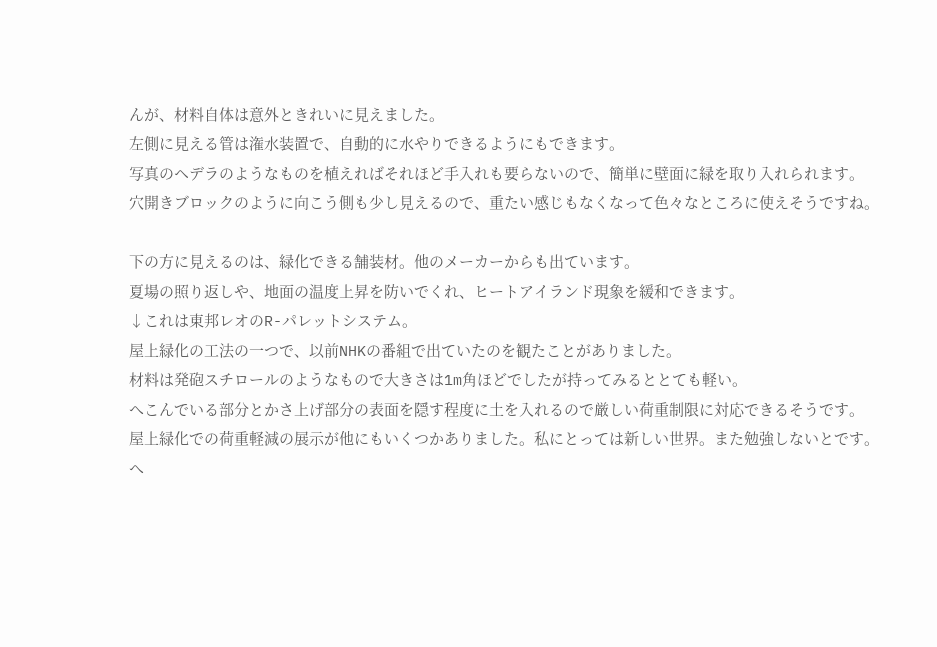んが、材料自体は意外ときれいに見えました。
左側に見える管は潅水装置で、自動的に水やりできるようにもできます。
写真のヘデラのようなものを植えればそれほど手入れも要らないので、簡単に壁面に緑を取り入れられます。
穴開きブロックのように向こう側も少し見えるので、重たい感じもなくなって色々なところに使えそうですね。

下の方に見えるのは、緑化できる舗装材。他のメーカーからも出ています。
夏場の照り返しや、地面の温度上昇を防いでくれ、ヒートアイランド現象を緩和できます。
↓これは東邦レオのR-パレットシステム。
屋上緑化の工法の一つで、以前NHKの番組で出ていたのを観たことがありました。
材料は発砲スチロールのようなもので大きさは1m角ほどでしたが持ってみるととても軽い。
へこんでいる部分とかさ上げ部分の表面を隠す程度に土を入れるので厳しい荷重制限に対応できるそうです。
屋上緑化での荷重軽減の展示が他にもいくつかありました。私にとっては新しい世界。また勉強しないとです。
へ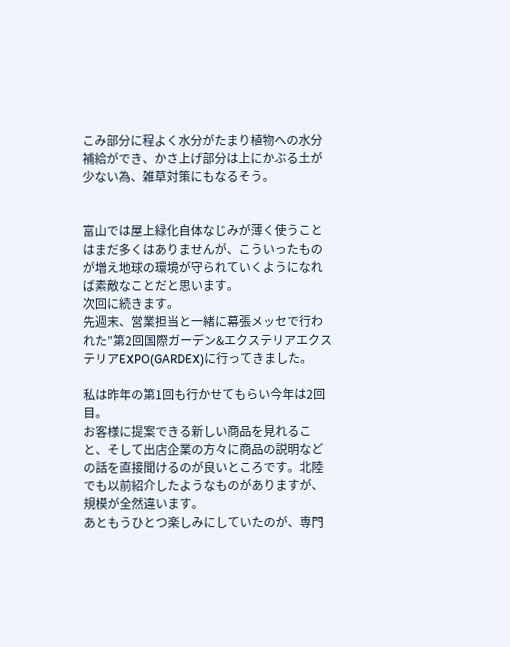こみ部分に程よく水分がたまり植物への水分補給ができ、かさ上げ部分は上にかぶる土が少ない為、雑草対策にもなるそう。


富山では屋上緑化自体なじみが薄く使うことはまだ多くはありませんが、こういったものが増え地球の環境が守られていくようになれば素敵なことだと思います。
次回に続きます。
先週末、営業担当と一緒に幕張メッセで行われた”第2回国際ガーデン&エクステリアエクステリアEXPO(GARDEX)に行ってきました。

私は昨年の第1回も行かせてもらい今年は2回目。
お客様に提案できる新しい商品を見れること、そして出店企業の方々に商品の説明などの話を直接聞けるのが良いところです。北陸でも以前紹介したようなものがありますが、規模が全然違います。
あともうひとつ楽しみにしていたのが、専門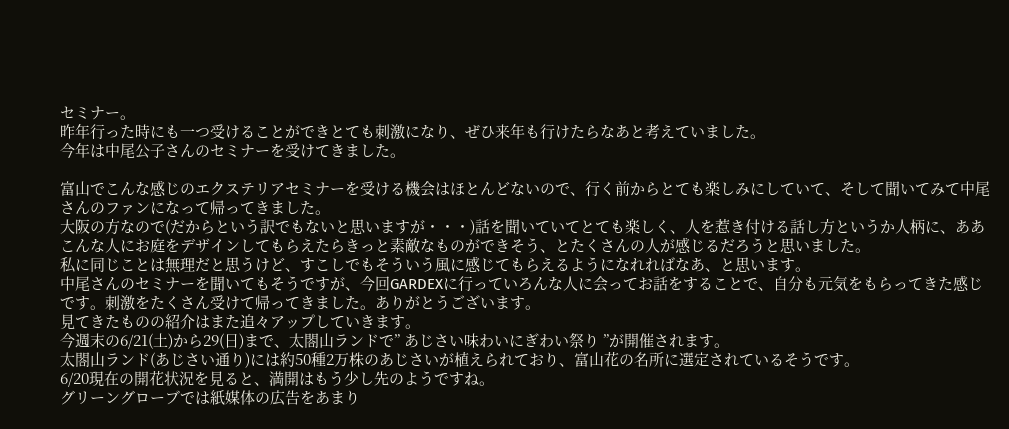セミナー。
昨年行った時にも一つ受けることができとても刺激になり、ぜひ来年も行けたらなあと考えていました。
今年は中尾公子さんのセミナーを受けてきました。

富山でこんな感じのエクステリアセミナーを受ける機会はほとんどないので、行く前からとても楽しみにしていて、そして聞いてみて中尾さんのファンになって帰ってきました。
大阪の方なので(だからという訳でもないと思いますが・・・)話を聞いていてとても楽しく、人を惹き付ける話し方というか人柄に、ああこんな人にお庭をデザインしてもらえたらきっと素敵なものができそう、とたくさんの人が感じるだろうと思いました。
私に同じことは無理だと思うけど、すこしでもそういう風に感じてもらえるようになれればなあ、と思います。
中尾さんのセミナーを聞いてもそうですが、今回GARDEXに行っていろんな人に会ってお話をすることで、自分も元気をもらってきた感じです。刺激をたくさん受けて帰ってきました。ありがとうございます。
見てきたものの紹介はまた追々アップしていきます。
今週末の6/21(土)から29(日)まで、太閤山ランドで” あじさい味わいにぎわい祭り ”が開催されます。
太閤山ランド(あじさい通り)には約50種2万株のあじさいが植えられており、富山花の名所に選定されているそうです。
6/20現在の開花状況を見ると、満開はもう少し先のようですね。
グリーングローブでは紙媒体の広告をあまり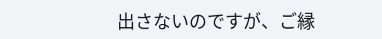出さないのですが、ご縁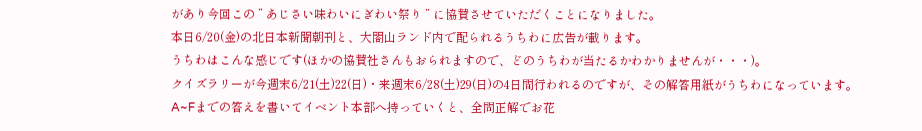があり今回この ” あじさい味わいにぎわい祭り ” に協賛させていただくことになりました。
本日6/20(金)の北日本新聞朝刊と、大閤山ランド内で配られるうちわに広告が載ります。
うちわはこんな感じです(ほかの協賛社さんもおられますので、どのうちわが当たるかわかりませんが・・・)。
クイズラリーが今週末6/21(土)22(日)・来週末6/28(土)29(日)の4日間行われるのですが、その解答用紙がうちわになっています。
A~Fまでの答えを書いてイベント本部へ持っていくと、全問正解でお花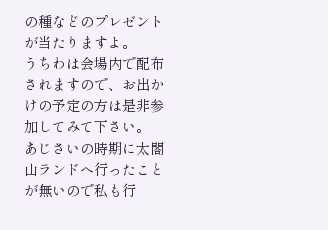の種などのプレゼントが当たりますよ。
うちわは会場内で配布されますので、お出かけの予定の方は是非参加してみて下さい。
あじさいの時期に太閤山ランドへ行ったことが無いので私も行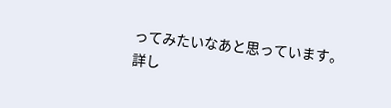ってみたいなあと思っています。
詳し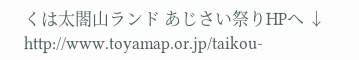くは太閤山ランド あじさい祭りHPへ ↓
http://www.toyamap.or.jp/taikou-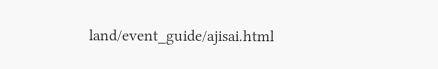land/event_guide/ajisai.html